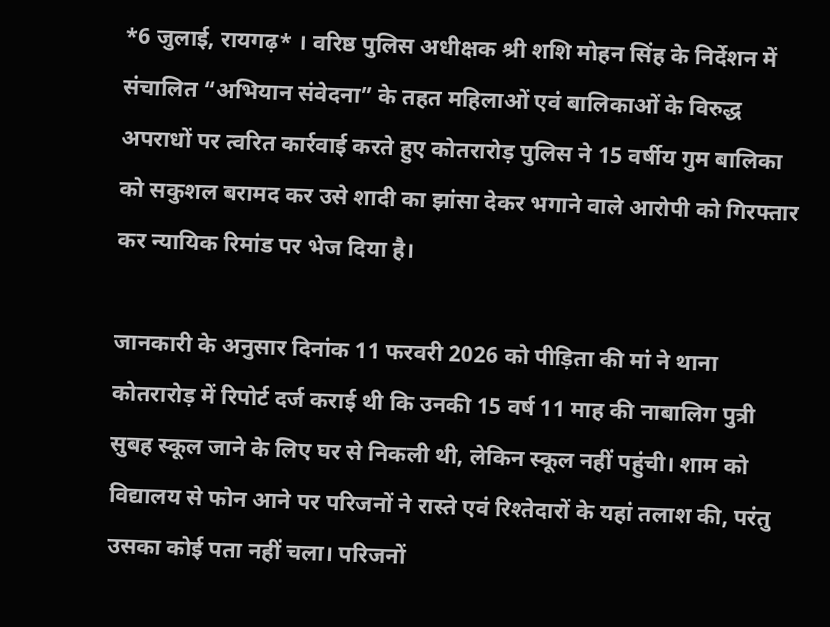*6 जुलाई, रायगढ़* । वरिष्ठ पुलिस अधीक्षक श्री शशि मोहन सिंह के निर्देशन में संचालित “अभियान संवेदना” के तहत महिलाओं एवं बालिकाओं के विरुद्ध अपराधों पर त्वरित कार्रवाई करते हुए कोतरारोड़ पुलिस ने 15 वर्षीय गुम बालिका को सकुशल बरामद कर उसे शादी का झांसा देकर भगाने वाले आरोपी को गिरफ्तार कर न्यायिक रिमांड पर भेज दिया है।

जानकारी के अनुसार दिनांक 11 फरवरी 2026 को पीड़िता की मां ने थाना कोतरारोड़ में रिपोर्ट दर्ज कराई थी कि उनकी 15 वर्ष 11 माह की नाबालिग पुत्री सुबह स्कूल जाने के लिए घर से निकली थी, लेकिन स्कूल नहीं पहुंची। शाम को विद्यालय से फोन आने पर परिजनों ने रास्ते एवं रिश्तेदारों के यहां तलाश की, परंतु उसका कोई पता नहीं चला। परिजनों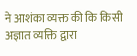ने आशंका व्यक्त की कि किसी अज्ञात व्यक्ति द्वारा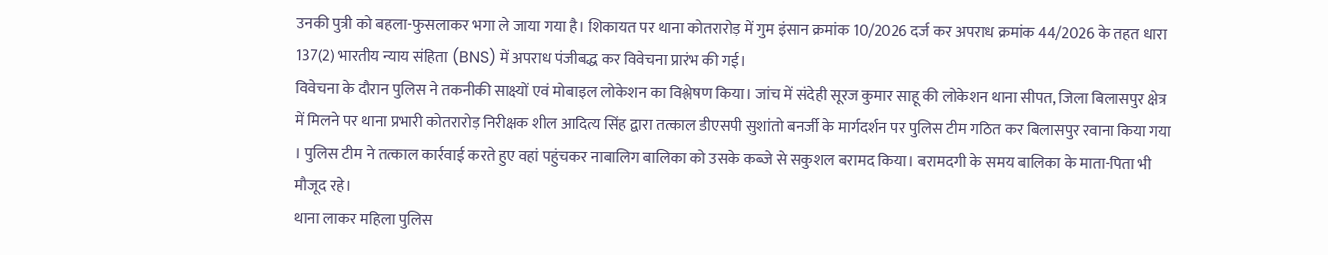उनकी पुत्री को बहला-फुसलाकर भगा ले जाया गया है। शिकायत पर थाना कोतरारोड़ में गुम इंसान क्रमांक 10/2026 दर्ज कर अपराध क्रमांक 44/2026 के तहत धारा 137(2) भारतीय न्याय संहिता (BNS) में अपराध पंजीबद्ध कर विवेचना प्रारंभ की गई।
विवेचना के दौरान पुलिस ने तकनीकी साक्ष्यों एवं मोबाइल लोकेशन का विश्लेषण किया। जांच में संदेही सूरज कुमार साहू की लोकेशन थाना सीपत, जिला बिलासपुर क्षेत्र में मिलने पर थाना प्रभारी कोतरारोड़ निरीक्षक शील आदित्य सिंह द्वारा तत्काल डीएसपी सुशांतो बनर्जी के मार्गदर्शन पर पुलिस टीम गठित कर बिलासपुर रवाना किया गया । पुलिस टीम ने तत्काल कार्रवाई करते हुए वहां पहुंचकर नाबालिग बालिका को उसके कब्जे से सकुशल बरामद किया। बरामदगी के समय बालिका के माता-पिता भी मौजूद रहे।
थाना लाकर महिला पुलिस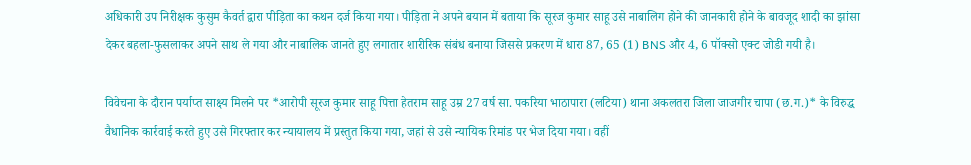अधिकारी उप निरीक्षक कुसुम कैवर्त द्वारा पीड़िता का कथन दर्ज किया गया। पीड़िता ने अपने बयान में बताया कि सूरज कुमार साहू उसे नाबालिग होने की जानकारी होने के बावजूद शादी का झांसा देकर बहला-फुसलाकर अपने साथ ले गया और नाबालिक जानते हुए लगातार शारीरिक संबंध बनाया जिससे प्रकरण में धारा 87, 65 (1) BNS और 4, 6 पॉक्सो एक्ट जोडी गयी है।

विवेचना के दौरान पर्याप्त साक्ष्य मिलने पर *आरोपी सूरज कुमार साहू पित्ता हेतराम साहू उम्र 27 वर्ष सा. पकरिया भाठापारा (लटिया) थाना अकलतरा जिला जाजगीर चापा (छ.ग.)* के विरुद्ध वैधानिक कार्रवाई करते हुए उसे गिरफ्तार कर न्यायालय में प्रस्तुत किया गया, जहां से उसे न्यायिक रिमांड पर भेज दिया गया। वहीं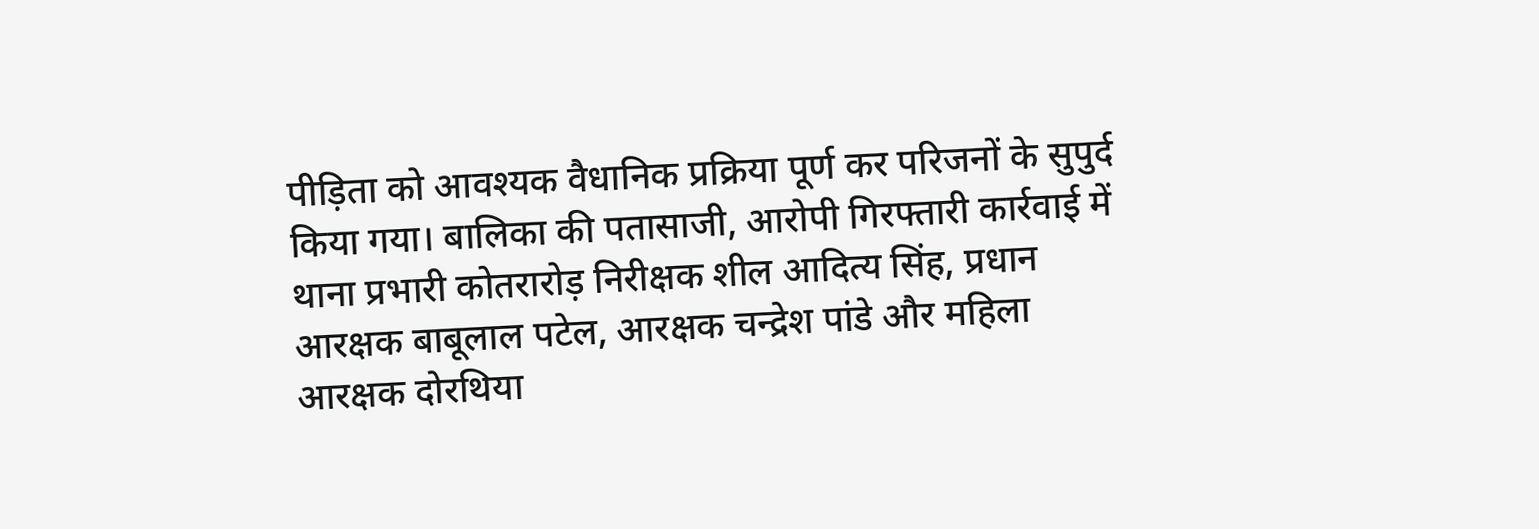पीड़िता को आवश्यक वैधानिक प्रक्रिया पूर्ण कर परिजनों के सुपुर्द किया गया। बालिका की पतासाजी, आरोपी गिरफ्तारी कार्रवाई में थाना प्रभारी कोतरारोड़ निरीक्षक शील आदित्य सिंह, प्रधान आरक्षक बाबूलाल पटेल, आरक्षक चन्द्रेश पांडे और महिला आरक्षक दोरथिया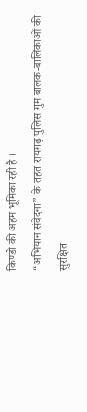किण्डो की अहम भूमिका रही है ।
“अभियान संवेदना” के तहत रायगढ़ पुलिस गुम बालक-बालिकाओं की सुरक्षित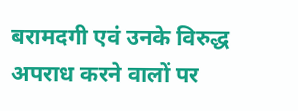बरामदगी एवं उनके विरुद्ध अपराध करने वालों पर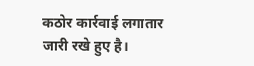कठोर कार्रवाई लगातार जारी रखे हुए है।